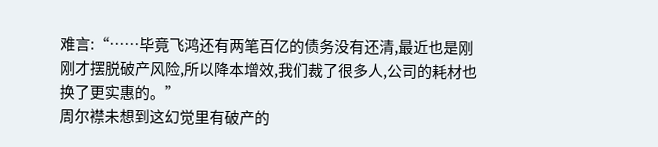难言:“……毕竟飞鸿还有两笔百亿的债务没有还清,最近也是刚刚才摆脱破产风险,所以降本增效,我们裁了很多人,公司的耗材也换了更实惠的。”
周尔襟未想到这幻觉里有破产的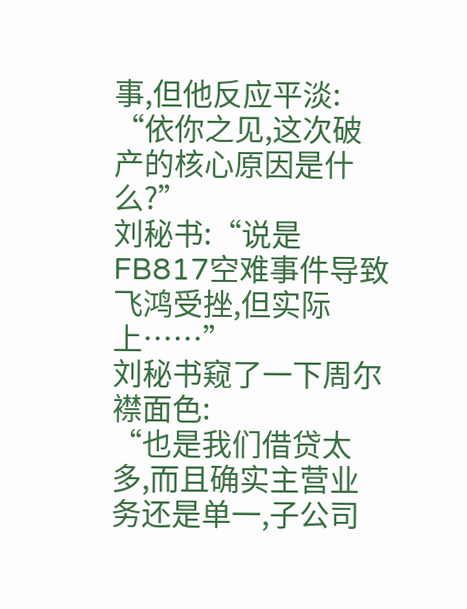事,但他反应平淡:
“依你之见,这次破产的核心原因是什么?”
刘秘书:“说是FB817空难事件导致飞鸿受挫,但实际上……”
刘秘书窥了一下周尔襟面色:
“也是我们借贷太多,而且确实主营业务还是单一,子公司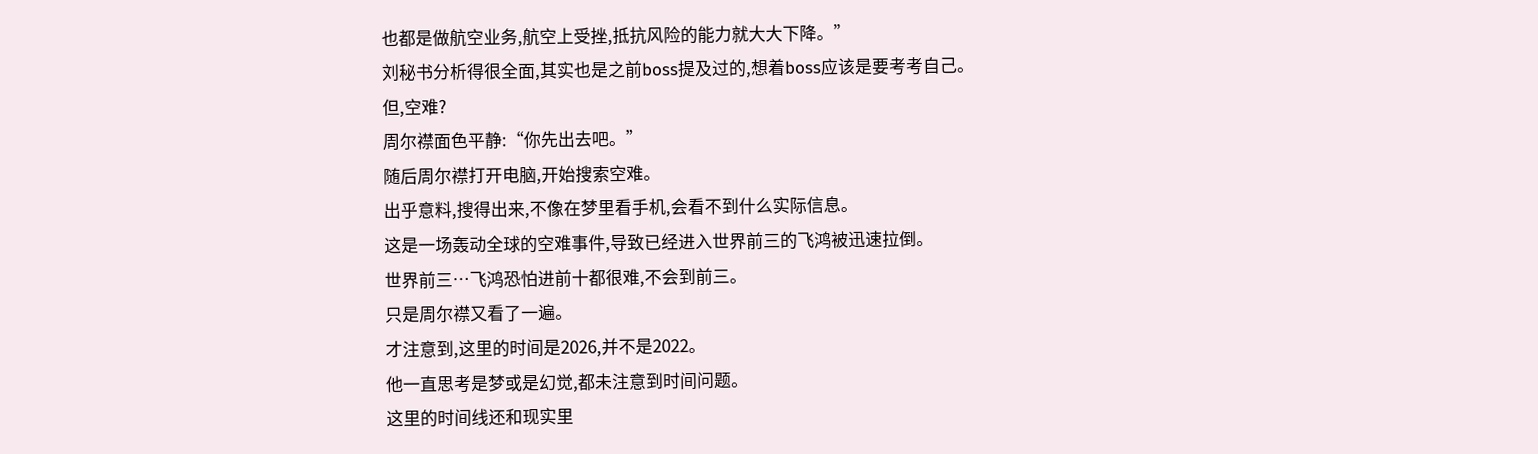也都是做航空业务,航空上受挫,抵抗风险的能力就大大下降。”
刘秘书分析得很全面,其实也是之前boss提及过的,想着boss应该是要考考自己。
但,空难?
周尔襟面色平静:“你先出去吧。”
随后周尔襟打开电脑,开始搜索空难。
出乎意料,搜得出来,不像在梦里看手机,会看不到什么实际信息。
这是一场轰动全球的空难事件,导致已经进入世界前三的飞鸿被迅速拉倒。
世界前三…飞鸿恐怕进前十都很难,不会到前三。
只是周尔襟又看了一遍。
才注意到,这里的时间是2026,并不是2022。
他一直思考是梦或是幻觉,都未注意到时间问题。
这里的时间线还和现实里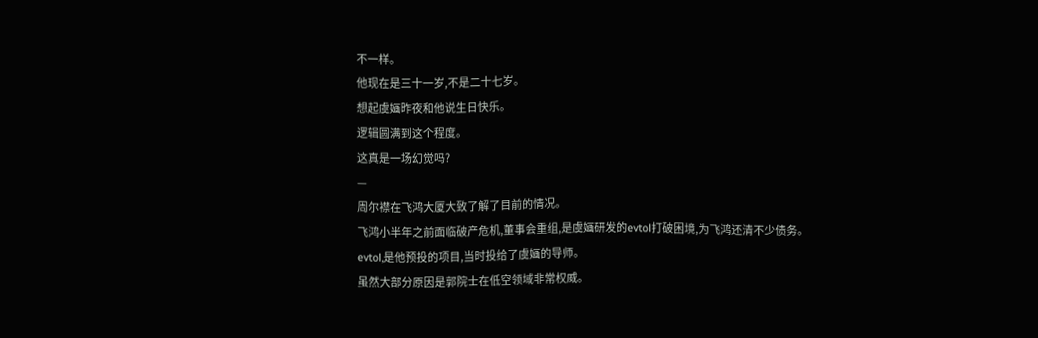不一样。
他现在是三十一岁,不是二十七岁。
想起虞婳昨夜和他说生日快乐。
逻辑圆满到这个程度。
这真是一场幻觉吗?
—
周尔襟在飞鸿大厦大致了解了目前的情况。
飞鸿小半年之前面临破产危机,董事会重组,是虞婳研发的evtol打破困境,为飞鸿还清不少债务。
evtol,是他预投的项目,当时投给了虞婳的导师。
虽然大部分原因是郭院士在低空领域非常权威。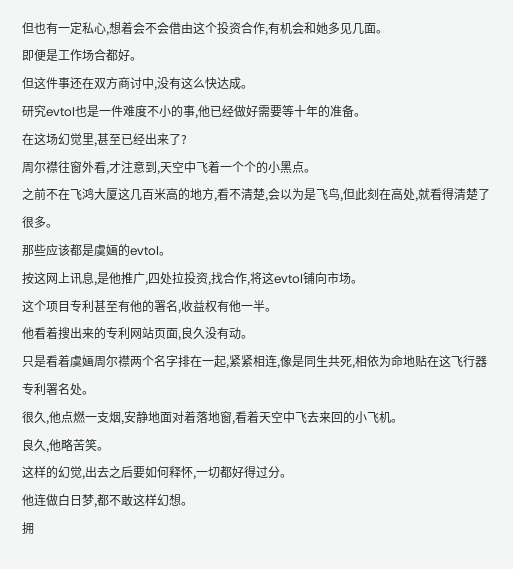但也有一定私心,想着会不会借由这个投资合作,有机会和她多见几面。
即便是工作场合都好。
但这件事还在双方商讨中,没有这么快达成。
研究evtol也是一件难度不小的事,他已经做好需要等十年的准备。
在这场幻觉里,甚至已经出来了?
周尔襟往窗外看,才注意到,天空中飞着一个个的小黑点。
之前不在飞鸿大厦这几百米高的地方,看不清楚,会以为是飞鸟,但此刻在高处,就看得清楚了很多。
那些应该都是虞婳的evtol。
按这网上讯息,是他推广,四处拉投资,找合作,将这evtol铺向市场。
这个项目专利甚至有他的署名,收益权有他一半。
他看着搜出来的专利网站页面,良久没有动。
只是看着虞婳周尔襟两个名字排在一起,紧紧相连,像是同生共死,相依为命地贴在这飞行器专利署名处。
很久,他点燃一支烟,安静地面对着落地窗,看着天空中飞去来回的小飞机。
良久,他略苦笑。
这样的幻觉,出去之后要如何释怀,一切都好得过分。
他连做白日梦,都不敢这样幻想。
拥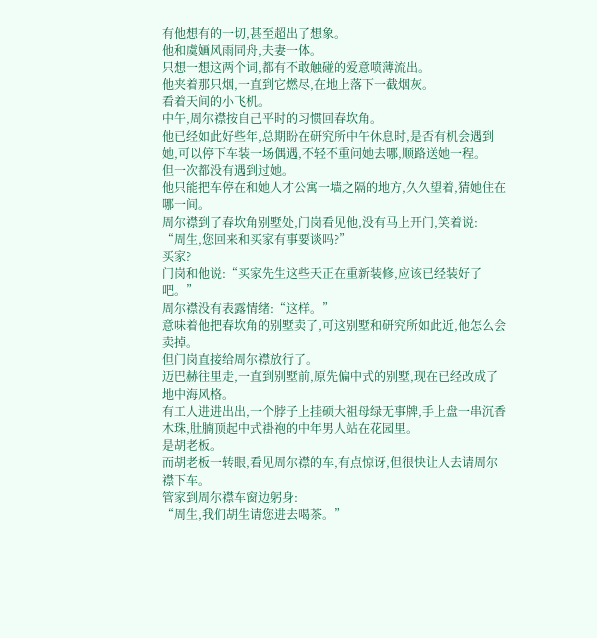有他想有的一切,甚至超出了想象。
他和虞婳风雨同舟,夫妻一体。
只想一想这两个词,都有不敢触碰的爱意喷薄流出。
他夹着那只烟,一直到它燃尽,在地上落下一截烟灰。
看着天间的小飞机。
中午,周尔襟按自己平时的习惯回春坎角。
他已经如此好些年,总期盼在研究所中午休息时,是否有机会遇到她,可以停下车装一场偶遇,不轻不重问她去哪,顺路送她一程。
但一次都没有遇到过她。
他只能把车停在和她人才公寓一墙之隔的地方,久久望着,猜她住在哪一间。
周尔襟到了春坎角别墅处,门岗看见他,没有马上开门,笑着说:
“周生,您回来和买家有事要谈吗?”
买家?
门岗和他说:“买家先生这些天正在重新装修,应该已经装好了吧。”
周尔襟没有表露情绪:“这样。”
意味着他把春坎角的别墅卖了,可这别墅和研究所如此近,他怎么会卖掉。
但门岗直接给周尔襟放行了。
迈巴赫往里走,一直到别墅前,原先偏中式的别墅,现在已经改成了地中海风格。
有工人进进出出,一个脖子上挂硕大祖母绿无事牌,手上盘一串沉香木珠,肚腩顶起中式褂袍的中年男人站在花园里。
是胡老板。
而胡老板一转眼,看见周尔襟的车,有点惊讶,但很快让人去请周尔襟下车。
管家到周尔襟车窗边躬身:
“周生,我们胡生请您进去喝茶。”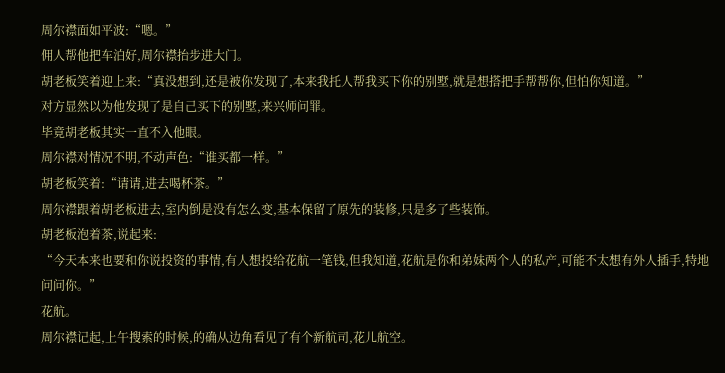周尔襟面如平波:“嗯。”
佣人帮他把车泊好,周尔襟抬步进大门。
胡老板笑着迎上来:“真没想到,还是被你发现了,本来我托人帮我买下你的别墅,就是想搭把手帮帮你,但怕你知道。”
对方显然以为他发现了是自己买下的别墅,来兴师问罪。
毕竟胡老板其实一直不入他眼。
周尔襟对情况不明,不动声色:“谁买都一样。”
胡老板笑着:“请请,进去喝杯茶。”
周尔襟跟着胡老板进去,室内倒是没有怎么变,基本保留了原先的装修,只是多了些装饰。
胡老板泡着茶,说起来:
“今天本来也要和你说投资的事情,有人想投给花航一笔钱,但我知道,花航是你和弟妹两个人的私产,可能不太想有外人插手,特地问问你。”
花航。
周尔襟记起,上午搜索的时候,的确从边角看见了有个新航司,花儿航空。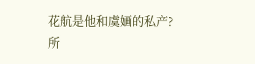花航是他和虞婳的私产?
所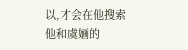以,才会在他搜索他和虞婳的